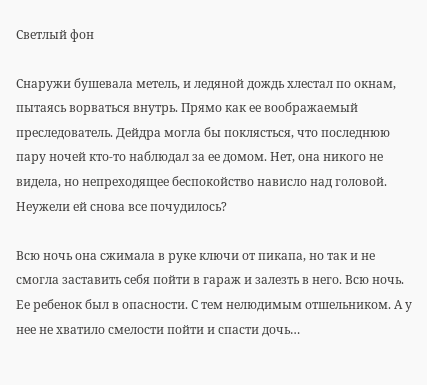Светлый фон

Снаружи бушевала метель, и ледяной дождь хлестал по окнам, пытаясь ворваться внутрь. Прямо как ее воображаемый преследователь. Дейдра могла бы поклясться, что последнюю пару ночей кто-то наблюдал за ее домом. Нет, она никого не видела, но непреходящее беспокойство нависло над головой. Неужели ей снова все почудилось?

Всю ночь она сжимала в руке ключи от пикапа, но так и не смогла заставить себя пойти в гараж и залезть в него. Всю ночь. Ее ребенок был в опасности. С тем нелюдимым отшельником. А у нее не хватило смелости пойти и спасти дочь…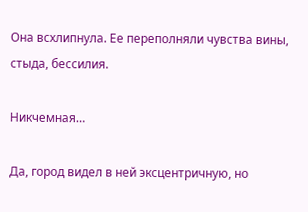Она всхлипнула. Ее переполняли чувства вины, стыда, бессилия.

Никчемная…

Да, город видел в ней эксцентричную, но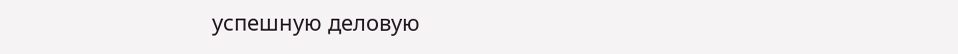успешную деловую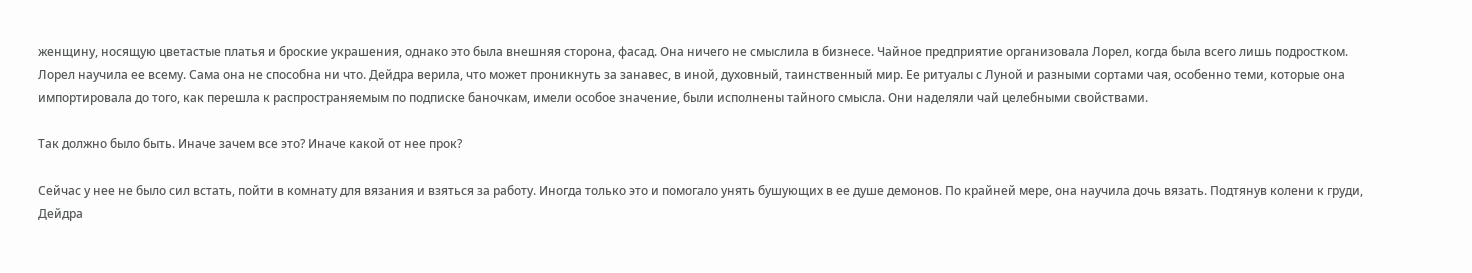женщину, носящую цветастые платья и броские украшения, однако это была внешняя сторона, фасад. Она ничего не смыслила в бизнесе. Чайное предприятие организовала Лорел, когда была всего лишь подростком. Лорел научила ее всему. Сама она не способна ни что. Дейдра верила, что может проникнуть за занавес, в иной, духовный, таинственный мир. Ее ритуалы с Луной и разными сортами чая, особенно теми, которые она импортировала до того, как перешла к распространяемым по подписке баночкам, имели особое значение, были исполнены тайного смысла. Они наделяли чай целебными свойствами.

Так должно было быть. Иначе зачем все это? Иначе какой от нее прок?

Сейчас у нее не было сил встать, пойти в комнату для вязания и взяться за работу. Иногда только это и помогало унять бушующих в ее душе демонов. По крайней мере, она научила дочь вязать. Подтянув колени к груди, Дейдра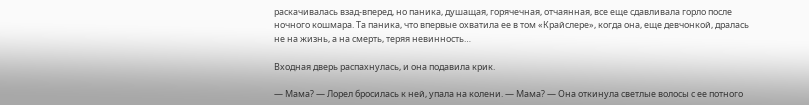раскачивалась взад-вперед, но паника, душащая, горячечная, отчаянная, все еще сдавливала горло после ночного кошмара. Та паника, что впервые охватила ее в том «Крайслере», когда она, еще девчонкой, дралась не на жизнь, а на смерть, теряя невинность…

Входная дверь распахнулась, и она подавила крик.

— Мама? — Лорел бросилась к ней, упала на колени. — Мама? — Она откинула светлые волосы с ее потного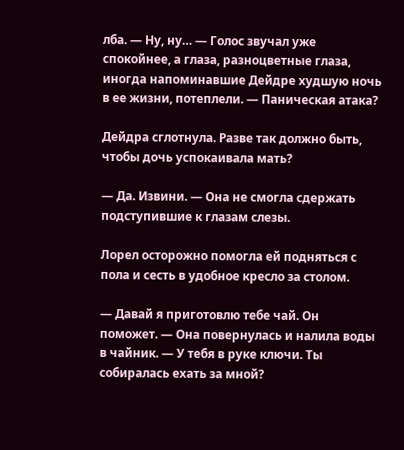лба. — Ну, ну… — Голос звучал уже спокойнее, а глаза, разноцветные глаза, иногда напоминавшие Дейдре худшую ночь в ее жизни, потеплели. — Паническая атака?

Дейдра сглотнула. Разве так должно быть, чтобы дочь успокаивала мать?

— Да. Извини. — Она не смогла сдержать подступившие к глазам слезы.

Лорел осторожно помогла ей подняться с пола и сесть в удобное кресло за столом.

— Давай я приготовлю тебе чай. Он поможет. — Она повернулась и налила воды в чайник. — У тебя в руке ключи. Ты собиралась ехать за мной?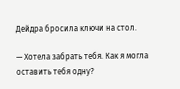Дейдра бросила ключи на стол.

— Хотела забрать тебя. Как я могла оставить тебя одну?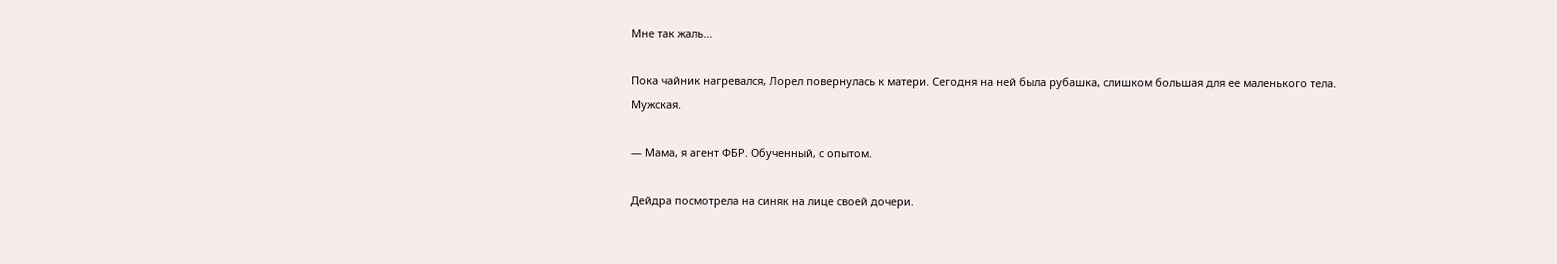Мне так жаль…

Пока чайник нагревался, Лорел повернулась к матери. Сегодня на ней была рубашка, слишком большая для ее маленького тела. Мужская.

— Мама, я агент ФБР. Обученный, с опытом.

Дейдра посмотрела на синяк на лице своей дочери.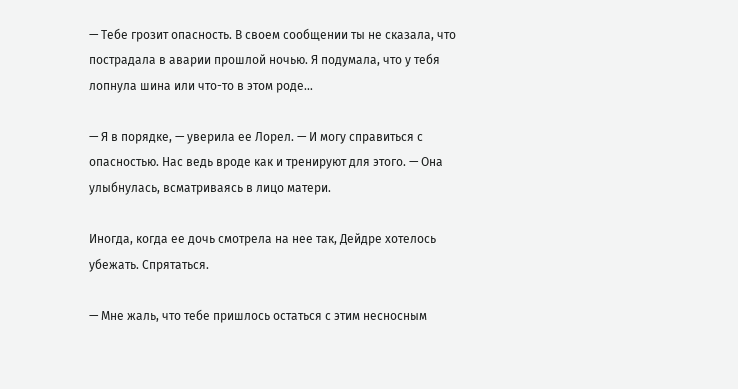— Тебе грозит опасность. В своем сообщении ты не сказала, что пострадала в аварии прошлой ночью. Я подумала, что у тебя лопнула шина или что-то в этом роде…

— Я в порядке, — уверила ее Лорел. — И могу справиться с опасностью. Нас ведь вроде как и тренируют для этого. — Она улыбнулась, всматриваясь в лицо матери.

Иногда, когда ее дочь смотрела на нее так, Дейдре хотелось убежать. Спрятаться.

— Мне жаль, что тебе пришлось остаться с этим несносным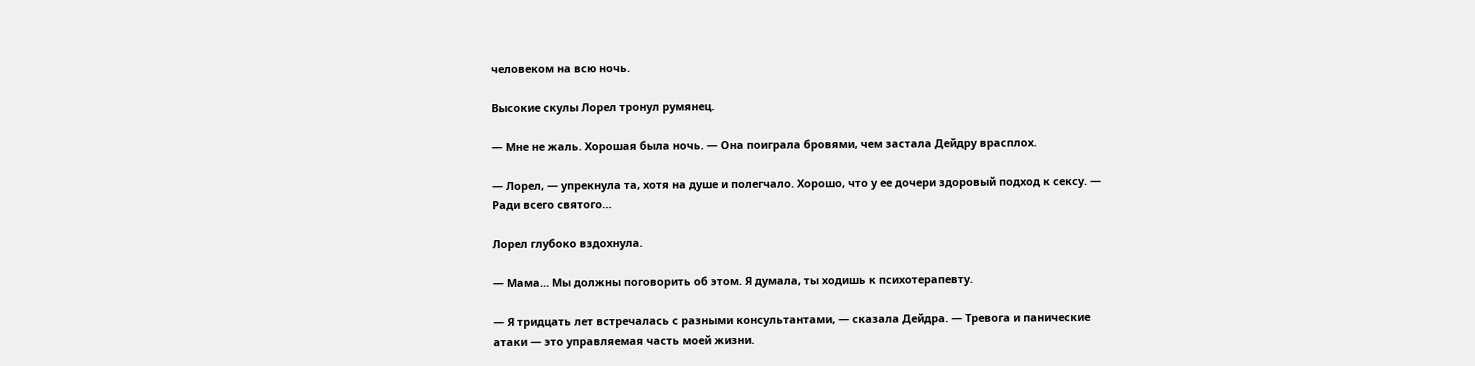человеком на всю ночь.

Высокие скулы Лорел тронул румянец.

— Мне не жаль. Хорошая была ночь. — Она поиграла бровями, чем застала Дейдру врасплох.

— Лорел, — упрекнула та, хотя на душе и полегчало. Хорошо, что у ее дочери здоровый подход к сексу. — Ради всего святого…

Лорел глубоко вздохнула.

— Мама… Мы должны поговорить об этом. Я думала, ты ходишь к психотерапевту.

— Я тридцать лет встречалась с разными консультантами, — сказала Дейдра. — Тревога и панические атаки — это управляемая часть моей жизни.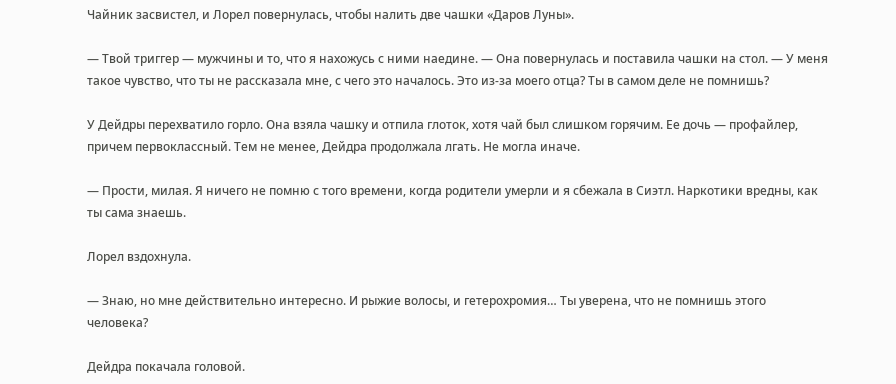Чайник засвистел, и Лорел повернулась, чтобы налить две чашки «Даров Луны».

— Твой триггер — мужчины и то, что я нахожусь с ними наедине. — Она повернулась и поставила чашки на стол. — У меня такое чувство, что ты не рассказала мне, с чего это началось. Это из-за моего отца? Ты в самом деле не помнишь?

У Дейдры перехватило горло. Она взяла чашку и отпила глоток, хотя чай был слишком горячим. Ее дочь — профайлер, причем первоклассный. Тем не менее, Дейдра продолжала лгать. Не могла иначе.

— Прости, милая. Я ничего не помню с того времени, когда родители умерли и я сбежала в Сиэтл. Наркотики вредны, как ты сама знаешь.

Лорел вздохнула.

— Знаю, но мне действительно интересно. И рыжие волосы, и гетерохромия… Ты уверена, что не помнишь этого человека?

Дейдра покачала головой.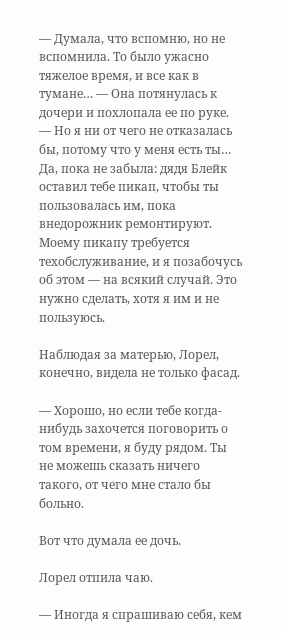— Думала, что вспомню, но не вспомнила. То было ужасно тяжелое время, и все как в тумане… — Она потянулась к дочери и похлопала ее по руке. — Но я ни от чего не отказалась бы, потому что у меня есть ты… Да, пока не забыла: дядя Блейк оставил тебе пикап, чтобы ты пользовалась им, пока внедорожник ремонтируют. Моему пикапу требуется техобслуживание, и я позабочусь об этом — на всякий случай. Это нужно сделать, хотя я им и не пользуюсь.

Наблюдая за матерью, Лорел, конечно, видела не только фасад.

— Хорошо, но если тебе когда-нибудь захочется поговорить о том времени, я буду рядом. Ты не можешь сказать ничего такого, от чего мне стало бы больно.

Вот что думала ее дочь.

Лорел отпила чаю.

— Иногда я спрашиваю себя, кем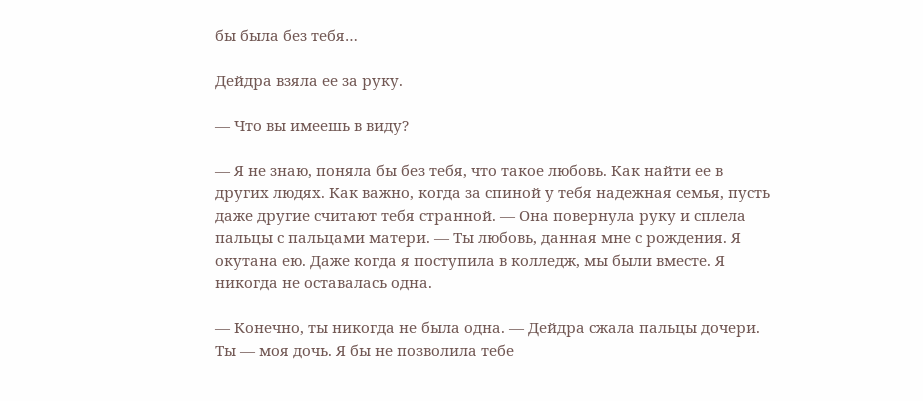бы была без тебя…

Дейдра взяла ее за руку.

— Что вы имеешь в виду?

— Я не знаю, поняла бы без тебя, что такое любовь. Как найти ее в других людях. Как важно, когда за спиной у тебя надежная семья, пусть даже другие считают тебя странной. — Она повернула руку и сплела пальцы с пальцами матери. — Ты любовь, данная мне с рождения. Я окутана ею. Даже когда я поступила в колледж, мы были вместе. Я никогда не оставалась одна.

— Конечно, ты никогда не была одна. — Дейдра сжала пальцы дочери. Ты — моя дочь. Я бы не позволила тебе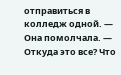отправиться в колледж одной. — Она помолчала. — Откуда это все? Что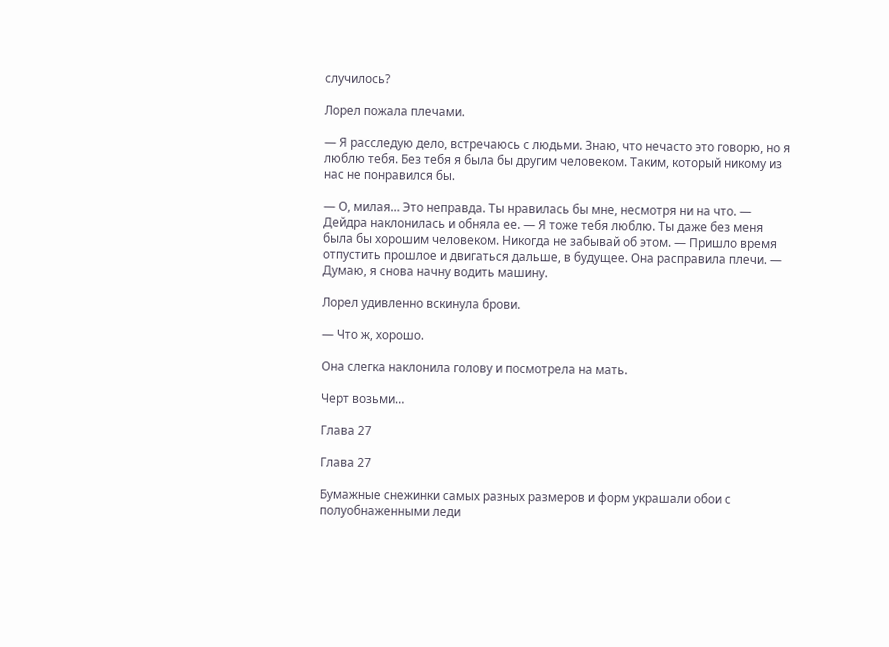случилось?

Лорел пожала плечами.

— Я расследую дело, встречаюсь с людьми. Знаю, что нечасто это говорю, но я люблю тебя. Без тебя я была бы другим человеком. Таким, который никому из нас не понравился бы.

— О, милая… Это неправда. Ты нравилась бы мне, несмотря ни на что. — Дейдра наклонилась и обняла ее. — Я тоже тебя люблю. Ты даже без меня была бы хорошим человеком. Никогда не забывай об этом. — Пришло время отпустить прошлое и двигаться дальше, в будущее. Она расправила плечи. — Думаю, я снова начну водить машину.

Лорел удивленно вскинула брови.

— Что ж, хорошо.

Она слегка наклонила голову и посмотрела на мать.

Черт возьми…

Глава 27

Глава 27

Бумажные снежинки самых разных размеров и форм украшали обои с полуобнаженными леди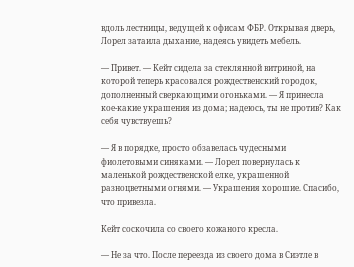вдоль лестницы, ведущей к офисам ФБР. Открывая дверь, Лорел затаила дыхание, надеясь увидеть мебель.

— Привет. — Кейт сидела за стеклянной витриной, на которой теперь красовался рождественский городок, дополненный сверкающими огоньками. — Я принесла кое-какие украшения из дома; надеюсь, ты не против? Как себя чувствуешь?

— Я в порядке, просто обзавелась чудесными фиолетовыми синяками. — Лорел повернулась к маленькой рождественской елке, украшенной разноцветными огнями. — Украшения хорошие. Спасибо, что привезла.

Кейт соскочила со своего кожаного кресла.

— Не за что. После переезда из своего дома в Сиэтле в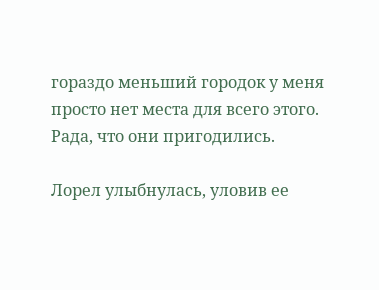гораздо меньший городок у меня просто нет места для всего этого. Рада, что они пригодились.

Лорел улыбнулась, уловив ее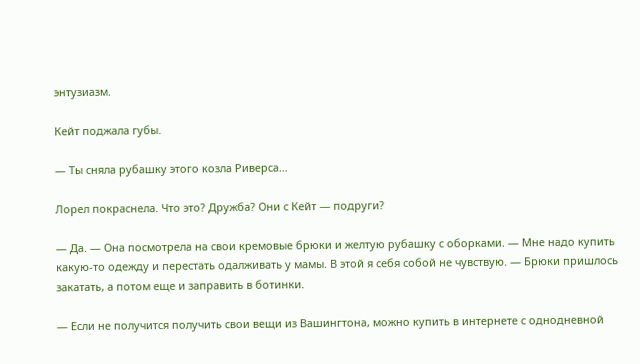энтузиазм.

Кейт поджала губы.

— Ты сняла рубашку этого козла Риверса…

Лорел покраснела. Что это? Дружба? Они с Кейт — подруги?

— Да. — Она посмотрела на свои кремовые брюки и желтую рубашку с оборками. — Мне надо купить какую-то одежду и перестать одалживать у мамы. В этой я себя собой не чувствую. — Брюки пришлось закатать, а потом еще и заправить в ботинки.

— Если не получится получить свои вещи из Вашингтона, можно купить в интернете с однодневной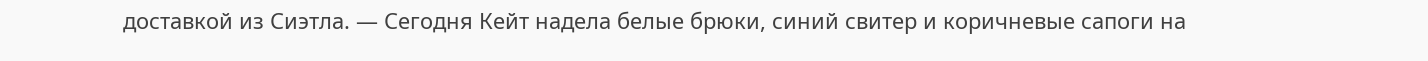доставкой из Сиэтла. — Сегодня Кейт надела белые брюки, синий свитер и коричневые сапоги на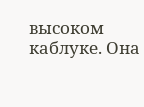высоком каблуке. Она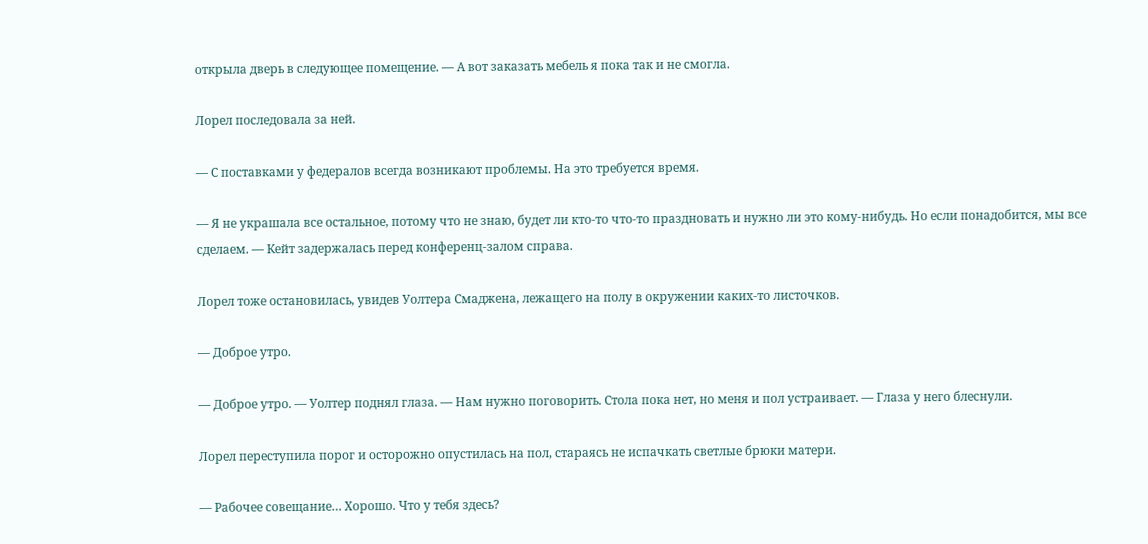открыла дверь в следующее помещение. — А вот заказать мебель я пока так и не смогла.

Лорел последовала за ней.

— С поставками у федералов всегда возникают проблемы. На это требуется время.

— Я не украшала все остальное, потому что не знаю, будет ли кто-то что-то праздновать и нужно ли это кому-нибудь. Но если понадобится, мы все сделаем. — Кейт задержалась перед конференц-залом справа.

Лорел тоже остановилась, увидев Уолтера Смаджена, лежащего на полу в окружении каких-то листочков.

— Доброе утро.

— Доброе утро. — Уолтер поднял глаза. — Нам нужно поговорить. Стола пока нет, но меня и пол устраивает. — Глаза у него блеснули.

Лорел переступила порог и осторожно опустилась на пол, стараясь не испачкать светлые брюки матери.

— Рабочее совещание… Хорошо. Что у тебя здесь?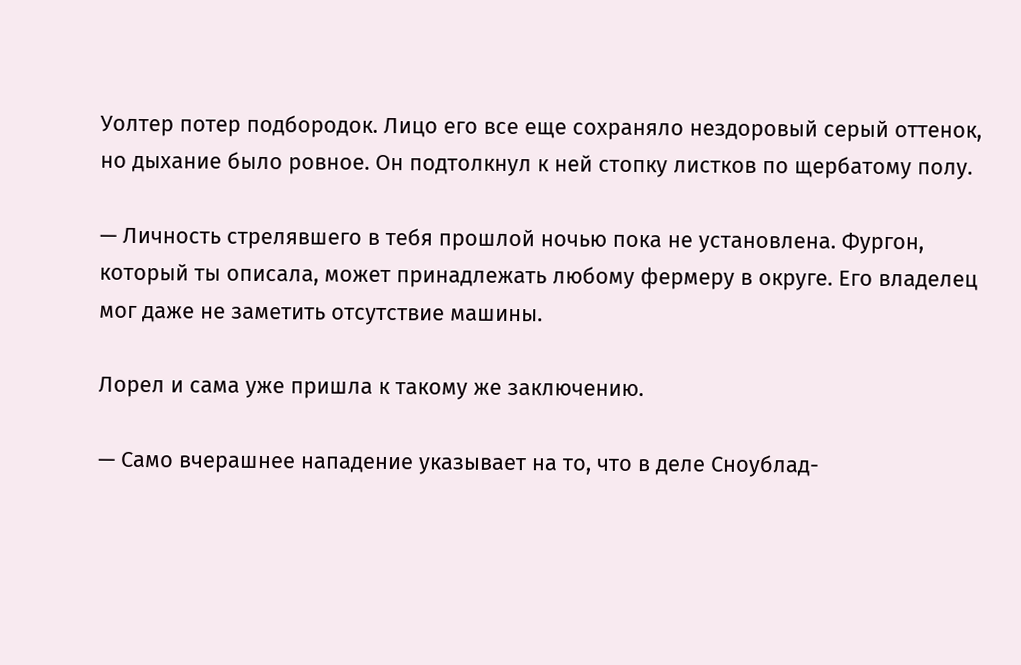Уолтер потер подбородок. Лицо его все еще сохраняло нездоровый серый оттенок, но дыхание было ровное. Он подтолкнул к ней стопку листков по щербатому полу.

— Личность стрелявшего в тебя прошлой ночью пока не установлена. Фургон, который ты описала, может принадлежать любому фермеру в округе. Его владелец мог даже не заметить отсутствие машины.

Лорел и сама уже пришла к такому же заключению.

— Само вчерашнее нападение указывает на то, что в деле Сноублад-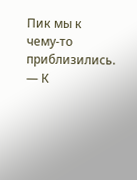Пик мы к чему-то приблизились. — К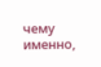чему именно,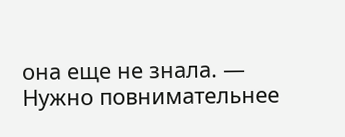она еще не знала. — Нужно повнимательнее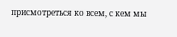присмотреться ко всем, с кем мы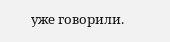уже говорили.